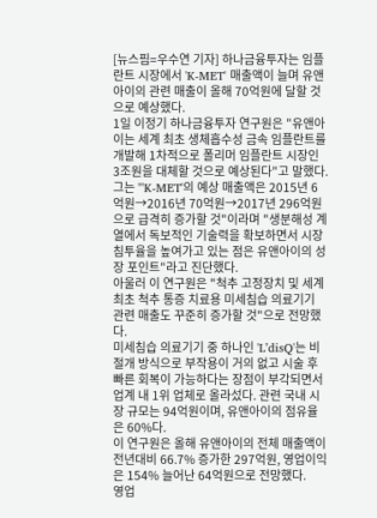[뉴스핌=우수연 기자] 하나금융투자는 임플란트 시장에서 'K-MET' 매출액이 늘며 유앤아이의 관련 매출이 올해 70억원에 달할 것으로 예상했다.
1일 이정기 하나금융투자 연구원은 "유앤아이는 세계 최초 생체흡수성 금속 임플란트를 개발해 1차적으로 폴리머 임플란트 시장인 3조원을 대체할 것으로 예상된다"고 말했다.
그는 "'K-MET'의 예상 매출액은 2015년 6억원→2016년 70억원→2017년 296억원으로 급격히 증가할 것"이라며 "생분해성 계열에서 독보적인 기술력을 확보하면서 시장 침투율을 높여가고 있는 점은 유앤아이의 성장 포인트"라고 진단했다.
아울러 이 연구원은 "척추 고정장치 및 세계최초 척추 통증 치료용 미세침습 의료기기 관련 매출도 꾸준히 증가할 것"으로 전망했다.
미세침습 의료기기 중 하나인 'L’disQ'는 비절개 방식으로 부작용이 거의 없고 시술 후 빠른 회복이 가능하다는 장점이 부각되면서 업계 내 1위 업체로 올라섰다. 관련 국내 시장 규모는 94억원이며, 유앤아이의 점유율은 60%다.
이 연구원은 올해 유앤아이의 전체 매출액이 전년대비 66.7% 증가한 297억원, 영업이익은 154% 늘어난 64억원으로 전망했다.
영업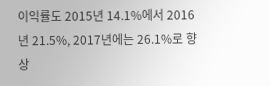이익률도 2015년 14.1%에서 2016년 21.5%, 2017년에는 26.1%로 향상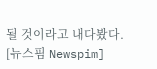될 것이라고 내다봤다.
[뉴스핌 Newspim]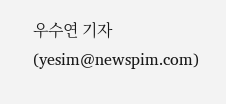우수연 기자 (yesim@newspim.com)